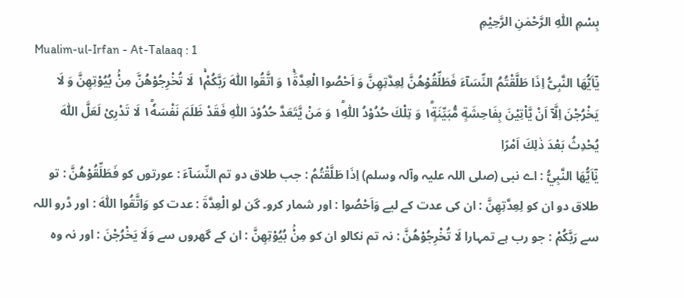بِسْمِ اللّٰهِ الرَّحْمٰنِ الرَّحِيْمِ
Mualim-ul-Irfan - At-Talaaq : 1
یٰۤاَیُّهَا النَّبِیُّ اِذَا طَلَّقْتُمُ النِّسَآءَ فَطَلِّقُوْهُنَّ لِعِدَّتِهِنَّ وَ اَحْصُوا الْعِدَّةَ١ۚ وَ اتَّقُوا اللّٰهَ رَبَّكُمْ١ۚ لَا تُخْرِجُوْهُنَّ مِنْۢ بُیُوْتِهِنَّ وَ لَا یَخْرُجْنَ اِلَّاۤ اَنْ یَّاْتِیْنَ بِفَاحِشَةٍ مُّبَیِّنَةٍ١ؕ وَ تِلْكَ حُدُوْدُ اللّٰهِ١ؕ وَ مَنْ یَّتَعَدَّ حُدُوْدَ اللّٰهِ فَقَدْ ظَلَمَ نَفْسَهٗ١ؕ لَا تَدْرِیْ لَعَلَّ اللّٰهَ یُحْدِثُ بَعْدَ ذٰلِكَ اَمْرًا
يٰٓاَيُّهَا النَّبِيُّ : اے نبی (صلی اللہ علیہ وآلہ وسلم) اِذَا طَلَّقْتُمُ : جب طلاق دو تم النِّسَآءَ : عورتوں کو فَطَلِّقُوْهُنَّ : تو طلاق دو ان کو لِعِدَّتِهِنَّ : ان کی عدت کے لیے وَاَحْصُوا : اور شمار کرو۔ گن لو الْعِدَّةَ : عدت کو وَاتَّقُوا اللّٰهَ : اور ڈرو اللہ سے رَبَّكُمْ : جو رب ہے تمہارا لَا تُخْرِجُوْهُنَّ : نہ تم نکالو ان کو مِنْۢ بُيُوْتِهِنَّ : ان کے گھروں سے وَلَا يَخْرُجْنَ : اور نہ وہ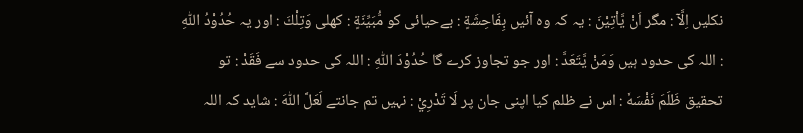نکلیں اِلَّآ : مگر اَنْ يَّاْتِيْنَ : یہ کہ وہ آئیں بِفَاحِشَةٍ : بےحیائی کو مُّبَيِّنَةٍ : کھلی وَتِلْكَ : اور یہ حُدُوْدُ اللّٰهِ : اللہ کی حدود ہیں وَمَنْ يَّتَعَدَّ : اور جو تجاوز کرے گا حُدُوْدَ اللّٰهِ : اللہ کی حدود سے فَقَدْ : تو تحقیق ظَلَمَ نَفْسَهٗ : اس نے ظلم کیا اپنی جان پر لَا تَدْرِيْ : نہیں تم جانتے لَعَلَّ اللّٰهَ : شاید کہ اللہ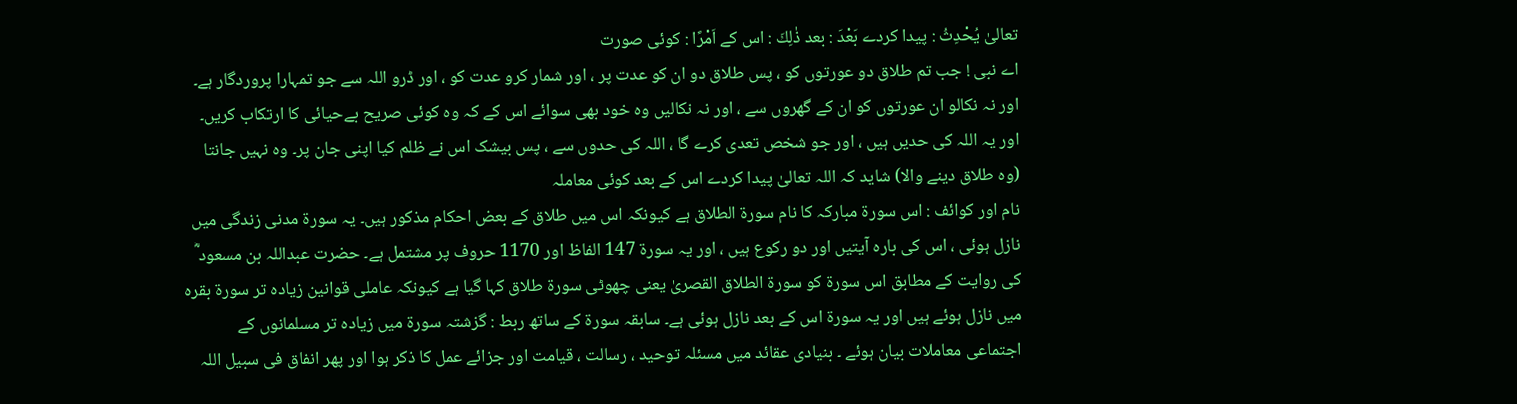تعالیٰ يُحْدِثُ : پیدا کردے بَعْدَ : بعد ذٰلِكَ : اس کے اَمْرًا : کوئی صورت
اے نبی ! جب تم طلاق دو عورتوں کو ، پس طلاق دو ان کو عدت پر ، اور شمار کرو عدت کو ، اور ڈرو اللہ سے جو تمہارا پروردگار ہے۔ اور نہ نکالو ان عورتوں کو ان کے گھروں سے ، اور نہ نکالیں وہ خود بھی سوائے اس کے کہ وہ کوئی صریح بےحیائی کا ارتکاب کریں۔ اور یہ اللہ کی حدیں ہیں ، اور جو شخص تعدی کرے گا ، اللہ کی حدوں سے ، پس بیشک اس نے ظلم کیا اپنی جان پر۔ وہ نہیں جانتا (وہ طلاق دینے والا) شاید کہ اللہ تعالیٰ پیدا کردے اس کے بعد کوئی معاملہ
نام اور کوائف : اس سورة مبارکہ کا نام سورة الطلاق ہے کیونکہ اس میں طلاق کے بعض احکام مذکور ہیں۔ یہ سورة مدنی زندگی میں نازل ہوئی ، اس کی بارہ آیتیں اور دو رکوع ہیں ، اور یہ سورة 147 الفاظ اور 1170 حروف پر مشتمل ہے۔ حضرت عبداللہ بن مسعود ؓ کی روایت کے مطابق اس سورة کو سورة الطلاق القصریٰ یعنی چھوٹی سورة طلاق کہا گیا ہے کیونکہ عاملی قوانین زیادہ تر سورة بقرہ میں نازل ہوئے ہیں اور یہ سورة اس کے بعد نازل ہوئی ہے۔ سابقہ سورة کے ساتھ ربط : گزشتہ سورة میں زیادہ تر مسلمانوں کے اجتماعی معاملات بیان ہوئے ۔ بنیادی عقائد میں مسئلہ توحید ، رسالت ، قیامت اور جزائے عمل کا ذکر ہوا اور پھر انفاق فی سبیل اللہ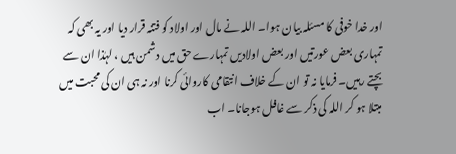اور خدا خوفی کا مسئلہ بیان ہوا۔ اللہ نے مال اور اولاد کو فتنہ قرار دیا اور یہ بھی کہ تمہاری بعض عورتیں اور بعض اولادیں تمہارے حق میں دشمن ہیں ، لہٰذا ان سے بچتے رہیں۔ فرمایا نہ تو ان کے خلاف انتقامی کاروائی کرنا اور نہ ہی ان کی محبت میں مبتلا ہو کر اللہ کی ذکر سے غافل ہوجانا۔ اب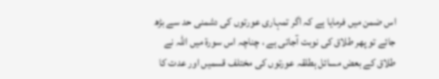اس ضمن میں فرمایا ہے کہ اگر تمہاری عورتوں کی دشمنی حد سے بڑھ جائے تو پھر طلاق کی نوبت آجاتی ہے ، چناچہ اس سورة میں اللہ نے طلاق کے بعض مسائل ہطلقہ عورتوں کی مختلف قسمیں اور عدت کا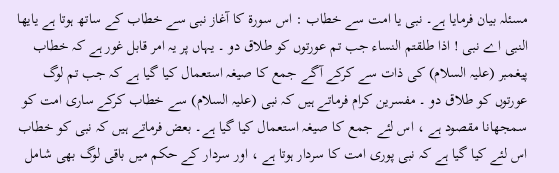مسئلہ بیان فرمایا ہے۔ نبی یا امت سے خطاب : اس سورة کا آغاز نبی سے خطاب کے ساتھ ہوتا ہے یایھا النبی اے نبی ! اذا طلقتم النساء جب تم عورتوں کو طلاق دو ۔ یہاں پر یہ امر قابل غور ہے کہ خطاب پیغمبر (علیہ السلام) کی ذات سے کرکے آگے جمع کا صیغہ استعمال کیا گیا ہے کہ جب تم لوگ عورتوں کو طلاق دو ۔ مفسرین کرام فرماتے ہیں کہ نبی (علیہ السلام) سے خطاب کرکے ساری امت کو سمجھانا مقصود ہے ، اس لئے جمع کا صیغہ استعمال کیا گیا ہے۔ بعض فرماتے ہیں کہ نبی کو خطاب اس لئے کیا گیا ہے کہ نبی پوری امت کا سردار ہوتا ہے ، اور سردار کے حکم میں باقی لوگ بھی شامل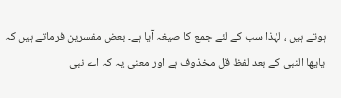ہوتے ہیں ، لہٰذا سب کے لئے جمع کا صیغہ آیا ہے۔ بعض مفسرین فرماتے ہیں کہ یایھا النبی کے بعد لفظ قل مخذوف ہے اور معنی یہ کہ اے نبی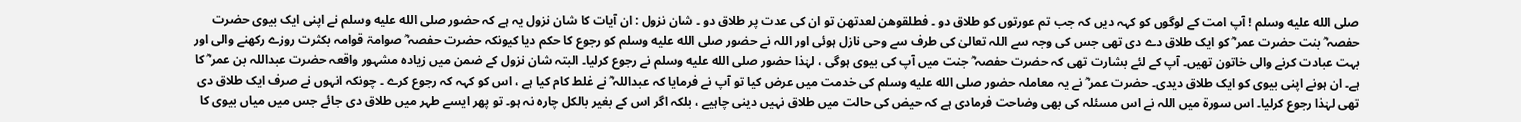صلى الله عليه وسلم ! آپ امت کے لوگوں کو کہہ دیں کہ جب تم عورتوں کو طلاق دو ۔ فطلقوھن لعدتھن تو ان کی عدت پر طلاق دو ۔ شان نزول : ان آیات کا شان نزول یہ ہے کہ حضور صلى الله عليه وسلم نے اپنی ایک بیوی حضرت حفصہ ؓ بنت حضرت عمر ؓ کو ایک طلاق دے دی تھی جس کی وجہ سے اللہ تعالیٰ کی طرف سے وحی نازل ہوئی اور اللہ نے حضور صلى الله عليه وسلم کو رجوع کا حکم دیا کیونکہ حضرت حفصہ ؓ صوامۃ قوامہ بکثرت روزے رکھنے والی اور بہت عبادت کرنے والی خاتون تھیں۔ آپ کے لئے بشارت تھی کہ حضرت حفصہ ؓ جنت میں آپ کی بیوی ہوگی ، لہٰذا حضور صلى الله عليه وسلم نے رجوع کرلیا۔ البتہ شان نزول کے ضمن میں زیادہ مشہور واقعہ حضرت عبداللہ بن عمر ؓ کا ہے۔ ان ہونے اپنی بیوی کو ایک طلاق دیدی۔ حضرت عمر ؓ نے یہ معاملہ حضور صلى الله عليه وسلم کی خدمت میں عرض کیا تو آپ نے فرمایا کہ عبداللہ ؓ نے غلط کام کیا ہے ، اس کو کہہ کہ رجوع کرے ۔ چونکہ انہوں نے صرف ایک طلاق دی تھی لہٰذا رجوع کرلیا۔ اس سورة میں اللہ نے اس مسئلہ کی بھی وضاحت فرمادی ہے کہ حیض کی حالت میں طلاق نہیں دینی چاہیے ، بلکہ اگر اس کے بغیر بالکل چارہ نہ ہو۔ تو پھر ایسے طہر میں طلاق دی جائے جس میں میاں بیوی کا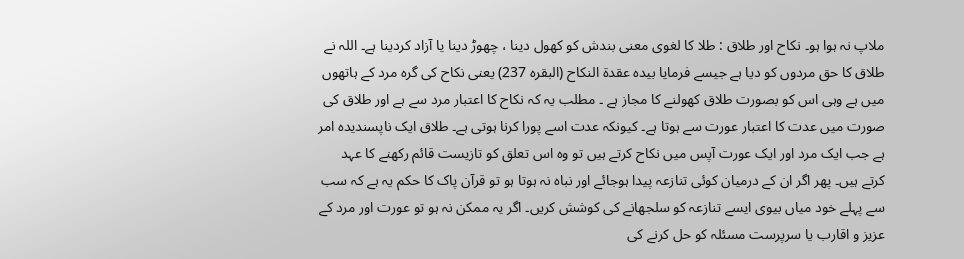ملاپ نہ ہوا ہو۔ نکاح اور طلاق : طلا کا لغوی معنی بندش کو کھول دینا ، چھوڑ دینا یا آزاد کردینا ہے۔ اللہ نے طلاق کا حق مردوں کو دیا ہے جیسے فرمایا بیدہ عقدۃ النکاح (البقرہ 237) یعنی نکاح کی گرہ مرد کے ہاتھوں میں ہے وہی اس کو بصورت طلاق کھولنے کا مجاز ہے ۔ مطلب یہ کہ نکاح کا اعتبار مرد سے ہے اور طلاق کی صورت میں عدت کا اعتبار عورت سے ہوتا ہے۔ کیونکہ عدت اسے پورا کرنا ہوتی ہے۔ طلاق ایک ناپسندیدہ امر ہے جب ایک مرد اور ایک عورت آپس میں نکاح کرتے ہیں تو وہ اس تعلق کو تازیست قائم رکھنے کا عہد کرتے ہیں۔ پھر اگر ان کے درمیان کوئی تنازعہ پیدا ہوجائے اور نباہ نہ ہوتا ہو تو قرآن پاک کا حکم یہ ہے کہ سب سے پہلے خود میاں بیوی ایسے تنازعہ کو سلجھانے کی کوشش کریں۔ اگر یہ ممکن نہ ہو تو عورت اور مرد کے عزیز و اقارب یا سرپرست مسئلہ کو حل کرنے کی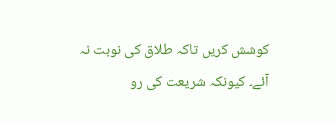کوشش کریں تاکہ طلاق کی نوبت نہ آئے۔ کیونکہ شریعت کی رو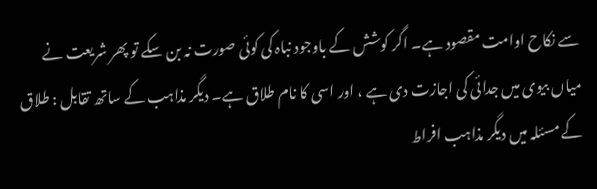سے نکاح اوامت مقصود ہے۔ اگر کوشش کے باوجود نباہ کی کوئی صورت نہ بن سکے تو پھر شریعت نے میاں بیوی میں جدائی کی اجازت دی ہے ، اور اسی کا نام طلاق ہے۔ دیگر مذاہب کے ساتھ تقابل : طلاق کے مسئلہ میں دیگر مذاہب افراط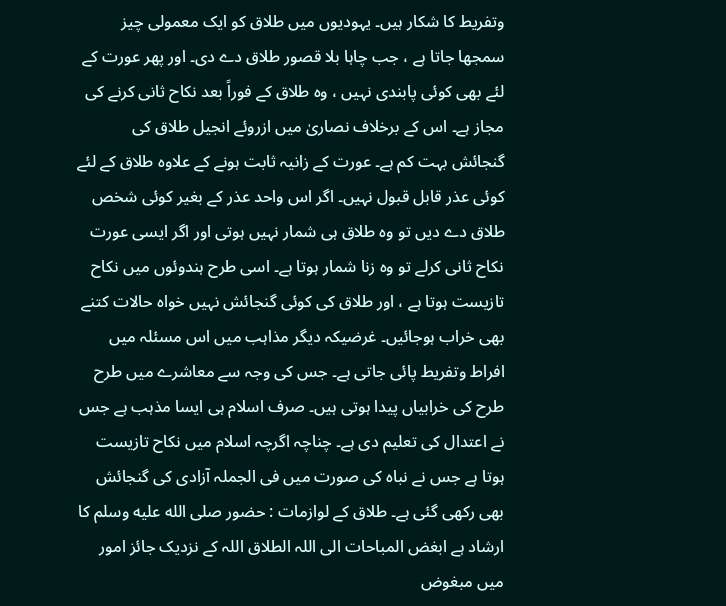وتفریط کا شکار ہیں۔ یہودیوں میں طلاق کو ایک معمولی چیز سمجھا جاتا ہے ، جب چاہا بلا قصور طلاق دے دی۔ اور پھر عورت کے لئے بھی کوئی پابندی نہیں ، وہ طلاق کے فوراً بعد نکاح ثانی کرنے کی مجاز ہے۔ اس کے برخلاف نصاریٰ میں ازروئے انجیل طلاق کی گنجائش بہت کم ہے۔ عورت کے زانیہ ثابت ہونے کے علاوہ طلاق کے لئے کوئی عذر قابل قبول نہیں۔ اگر اس واحد عذر کے بغیر کوئی شخص طلاق دے دیں تو وہ طلاق ہی شمار نہیں ہوتی اور اگر ایسی عورت نکاح ثانی کرلے تو وہ زنا شمار ہوتا ہے۔ اسی طرح ہندوئوں میں نکاح تازیست ہوتا ہے ، اور طلاق کی کوئی گنجائش نہیں خواہ حالات کتنے بھی خراب ہوجائیں۔ غرضیکہ دیگر مذاہب میں اس مسئلہ میں افراط وتفریط پائی جاتی ہے۔ جس کی وجہ سے معاشرے میں طرح طرح کی خرابیاں پیدا ہوتی ہیں۔ صرف اسلام ہی ایسا مذہب ہے جس نے اعتدال کی تعلیم دی ہے۔ چناچہ اگرچہ اسلام میں نکاح تازیست ہوتا ہے جس نے نباہ کی صورت میں فی الجملہ آزادی کی گنجائش بھی رکھی گئی ہے۔ طلاق کے لوازمات : حضور صلى الله عليه وسلم کا ارشاد ہے ابغض المباحات الی اللہ الطلاق اللہ کے نزدیک جائز امور میں مبغوض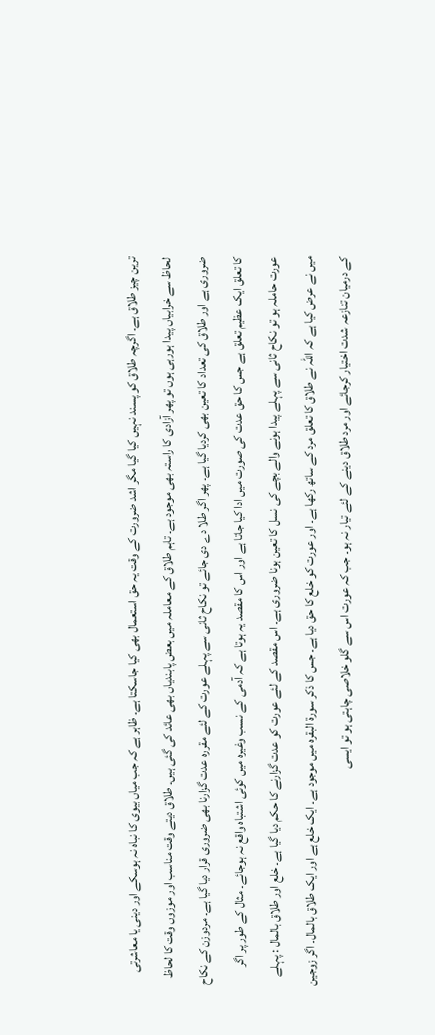ترین چیز طلاق ہے۔ اگرچہ طلاق کو پسند نہیں کیا گیا مگر اشد ضرورت کے وقت یہ حق استعمال بھی کیا جاسکتا ہے۔ ظاہر ہے کہ جب میاں بیوی کا نباہ نہ ہوسکے اور دینی یا معاشرتی لحاظ سے خرابیاں پیدا ہورہی ہوں تو پھر آزادی کا راستہ بھی موجود ہے۔ تاہم طلاق کے معاملہ میں بعض پابندیاں بھی عائد کی گئی ہیں۔ طلاق دیتے وقت مناسب اور موزوں وقت کا لحاظ ضروری ہے اور طلاق کی تعداد کا تعین بھی کردیا گیا ہے۔ پھر اگر طلا دے دی جائے تو نکاح ثانی سے پہلے عورت کے لئے مقررہ عدت گزارنا بھی ضروری قرار دیا گیا ہے۔ مردوزن کے نکاح کا تعلق ایک عظیم تعلق ہے جس کا حق عدت کی صورت میں ادا کیا جاتا ہے اور اس کا مقصد یہ ہوتا ہے کہ آدمی کے نسب وغیرہ میں کوئی اشتباہ واقع نہ ہوجائے۔ مثال کے طور پر اگر عورت حاملہ ہو تو نکاح ثانی سے پہلے پیدا ہونے والے بچے کی نسل کا تعین ہونا ضروری ہے۔ اس مقصد کے لئے عورت کو عدت گزارنے کا حکم دیا گیا ہے۔ خلع اور طلاق بالمال : پہلے میں نے عرض کیا ہے کہ اللہ نے طلاق کا تعلق مرد کے ساتھ رکھا ہے۔ اور عورت کو خلع کا حق دیا ہے۔ جس کا ذکر سورة البقرہ میں موجود ہے۔ ایک خلع ہے اور ایک طلاق بالمال۔ اگر زوجین کے درمیان تنازعہ شدت اختیار کرجائے اور مرد طلاق دینے کے لئے تیار نہ ہو۔ جب کہ عورت اس سے گلو خلاصی چاہتی ہو تو ایسی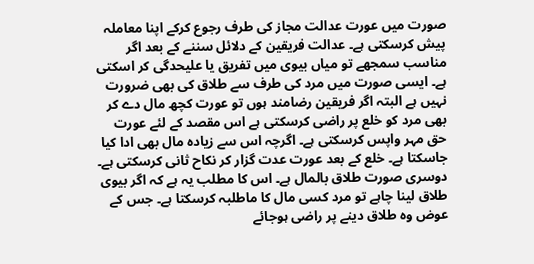صورت میں عورت عدالت مجاز کی طرف رجوع کرکے اپنا معاملہ پیش کرسکتی ہے۔ عدالت فریقین کے دلائل سننے کے بعد اگر مناسب سمجھے تو میاں بیوی میں تفریق یا علیحدگی کر اسکتی ہے۔ ایسی صورت میں مرد کی طرف سے طلاق کی بھی ضرورت نہیں ہے البتہ اگر فریقین رضامند ہوں تو عورت کچھ مال دے کر بھی مرد کو خلع پر راضی کرسکتی ہے اس مقصد کے لئے عورت حق مہر واپس کرسکتی ہے۔ اگرچہ اس سے زیادہ مال بھی ادا کیا جاسکتا ہے۔ خلع کے بعد عورت عدت گزار کر نکاح ثانی کرسکتی ہے۔ دوسری صورت طلاق بالمال ہے۔ اس کا مطلب یہ ہے کہ اگر بیوی طلاق لینا چاہے تو مرد کسی مال کا ماطلبہ کرسکتا ہے۔ جس کے عوض وہ طلاق دینے پر راضی ہوجائے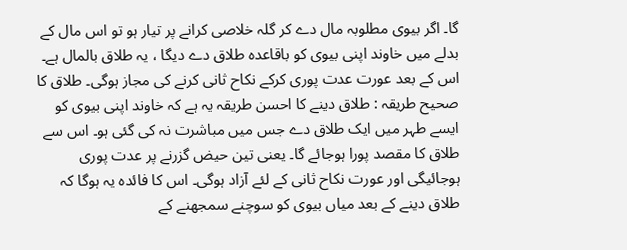گا۔ اگر بیوی مطلوبہ مال دے کر گلہ خلاصی کرانے پر تیار ہو تو اس مال کے بدلے میں خاوند اپنی بیوی کو باقاعدہ طلاق دے دیگا ، یہ طلاق بالمال ہے۔ اس کے بعد عورت عدت پوری کرکے نکاح ثانی کرنے کی مجاز ہوگی۔ طلاق کا صحیح طریقہ : طلاق دینے کا احسن طریقہ یہ ہے کہ خاوند اپنی بیوی کو ایسے طہر میں ایک طلاق دے جس میں مباشرت نہ کی گئی ہو۔ اس سے طلاق کا مقصد پورا ہوجائے گا۔ یعنی تین حیض گزرنے پر عدت پوری ہوجائیگی اور عورت نکاح ثانی کے لئے آزاد ہوگی۔ اس کا فائدہ یہ ہوگا کہ طلاق دینے کے بعد میاں بیوی کو سوچنے سمجھنے کے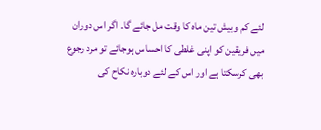لئے کم وبیش تین ماہ کا وقت مل جائے گا۔ اگر اس دوران میں فریقین کو اپنی غلطی کا احساس ہوجائے تو مرد رجوع بھی کرسکتا ہے اور اس کے لئے دوبارہ نکاح کی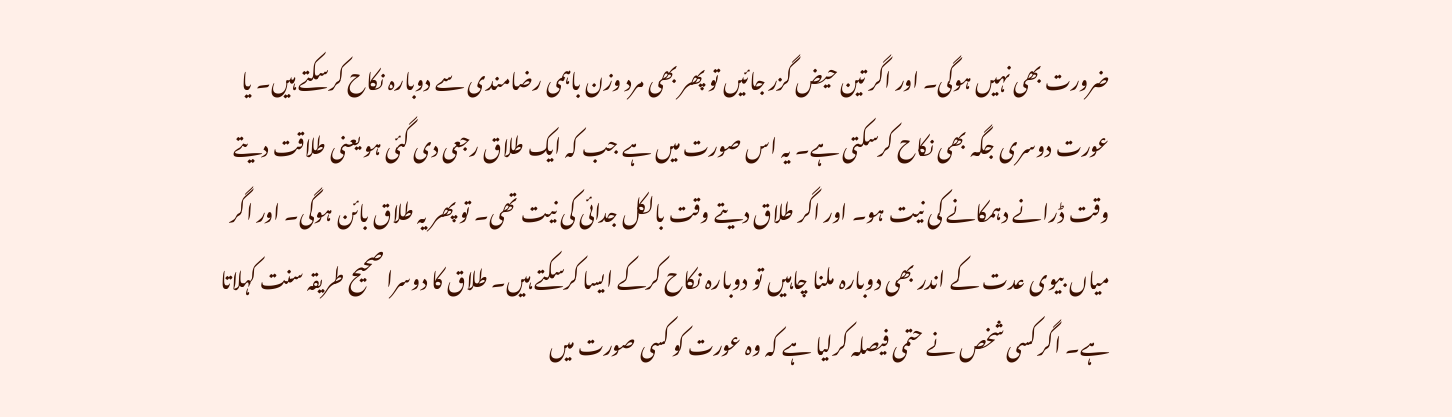ضرورت بھی نہیں ہوگی۔ اور اگر تین حیض گزر جائیں تو پھر بھی مرد وزن باہمی رضامندی سے دوبارہ نکاح کرسکتے ہیں۔ یا عورت دوسری جگہ بھی نکاح کرسکتی ہے۔ یہ اس صورت میں ہے جب کہ ایک طلاق رجعی دی گئی ہو یعنی طلاقت دیتے وقت ڈرانے دہمکانے کی نیت ہو۔ اور اگر طلاق دیتے وقت بالکل جدائی کی نیت تھی۔ تو پھر یہ طلاق بائن ہوگی۔ اور اگر میاں بیوی عدت کے اندر بھی دوبارہ ملنا چاہیں تو دوبارہ نکاح کرکے ایسا کرسکتے ہیں۔ طلاق کا دوسرا صحیح طریقہ سنت کہلاتا ہے۔ اگر کسی شخص نے حتمی فیصلہ کرلیا ہے کہ وہ عورت کو کسی صورت میں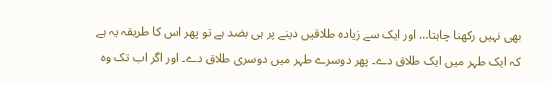بھی نہیں رکھنا چاہتا… اور ایک سے زیادہ طلاقیں دینے پر ہی بضد ہے تو پھر اس کا طریقہ یہ ہے کہ ایک طہر میں ایک طلاق دے۔ پھر دوسرے طہر میں دوسری طلاق دے۔ اور اگر اب تک وہ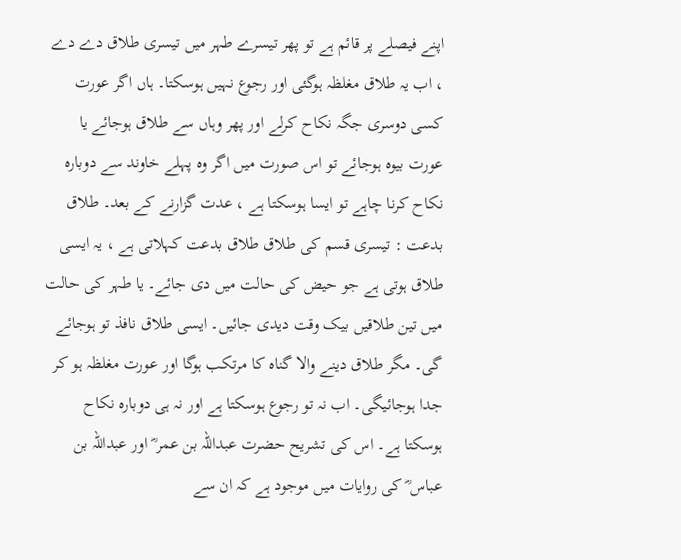اپنے فیصلے پر قائم ہے تو پھر تیسرے طہر میں تیسری طلاق دے دے ، اب یہ طلاق مغلظہ ہوگئی اور رجوع نہیں ہوسکتا۔ ہاں اگر عورت کسی دوسری جگہ نکاح کرلے اور پھر وہاں سے طلاق ہوجائے یا عورت بیوہ ہوجائے تو اس صورت میں اگر وہ پہلے خاوند سے دوبارہ نکاح کرنا چاہے تو ایسا ہوسکتا ہے ، عدت گزارنے کے بعد۔ طلاق بدعت : تیسری قسم کی طلاق طلاق بدعت کہلاتی ہے ، یہ ایسی طلاق ہوتی ہے جو حیض کی حالت میں دی جائے۔ یا طہر کی حالت میں تین طلاقیں بیک وقت دیدی جائیں۔ ایسی طلاق نافذ تو ہوجائے گی۔ مگر طلاق دینے والا گناہ کا مرتکب ہوگا اور عورت مغلظہ ہو کر جدا ہوجائیگی۔ اب نہ تو رجوع ہوسکتا ہے اور نہ ہی دوبارہ نکاح ہوسکتا ہے۔ اس کی تشریح حضرت عبداللہ بن عمر ؓ اور عبداللہ بن عباس ؓ کی روایات میں موجود ہے کہ ان سے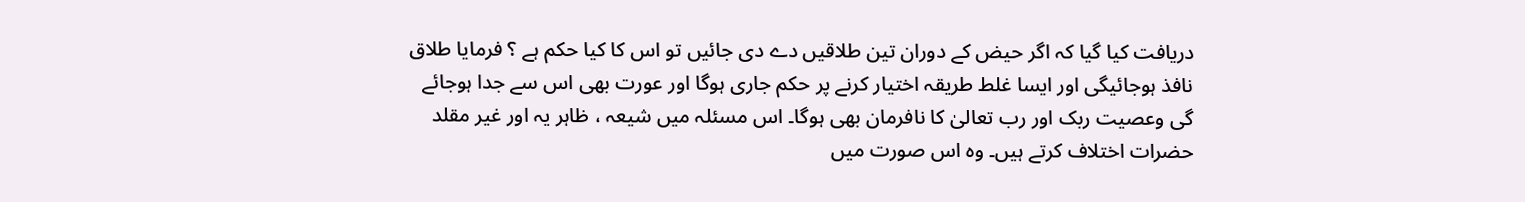دریافت کیا گیا کہ اگر حیض کے دوران تین طلاقیں دے دی جائیں تو اس کا کیا حکم ہے ؟ فرمایا طلاق نافذ ہوجائیگی اور ایسا غلط طریقہ اختیار کرنے پر حکم جاری ہوگا اور عورت بھی اس سے جدا ہوجائے گی وعصیت ربک اور رب تعالیٰ کا نافرمان بھی ہوگا۔ اس مسئلہ میں شیعہ ، ظاہر یہ اور غیر مقلد حضرات اختلاف کرتے ہیں۔ وہ اس صورت میں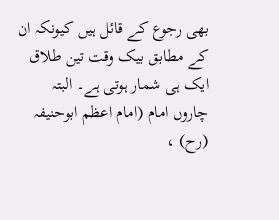بھی رجوع کے قائل ہیں کیونکہ ان کے مطابق بیک وقت تین طلاق ایک ہی شمار ہوتی ہے۔ البتہ چاروں امام (امام اعظم ابوحنیفہ (رح) ،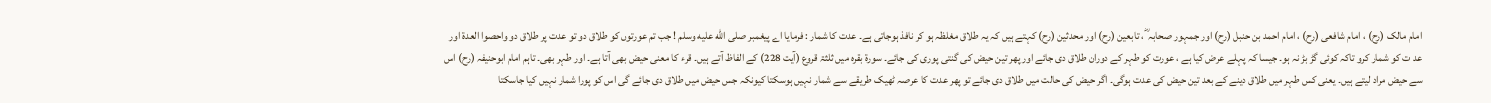امام مالک (رح) ، امام شافعی (رح) ، امام احمد بن حنبل (رح) اور جمہور صحابہ ؓ ، تابعین (رح) اور محدثین (رح) کہتے ہیں کہ یہ طلاق مغلظہ ہو کر نافذ ہوجاتی ہے۔ عدت کا شمار : فرمایا اے پیغمبر صلى الله عليه وسلم ! جب تم عورتوں کو طلاق دو تو عدت پر طلاق دو واحصوا العدۃ اور عد ت کو شمار کرو تاکہ کوئی گڑ بڑ نہ ہو۔ جیسا کہ پہلے عرض کیا ہے ، عورت کو طہر کے دوران طلاق دی جائے اور پھر تین حیض کی گنتی پوری کی جائے۔ سورة بقرہ میں ثلثۃ قروع (آیت 228) کے الفاظ آتے ہیں۔ قرء کا معنی حیض بھی آتا ہے۔ اور طہر بھی۔ تاہم امام ابوحنیفہ (رح) اس سے حیض مراد لیتے ہیں۔ یعنی کس طہر میں طلاق دینے کے بعد تین حیض کی عدت ہوگی۔ اگر حیض کی حالت میں طلاق دی جائے تو پھر عدت کا عرصہ ٹھیک طریقے سے شمار نہیں ہوسکتا کیونکہ جس حیض میں طلاق دی جائے گی اس کو پورا شمار نہیں کیا جاسکتا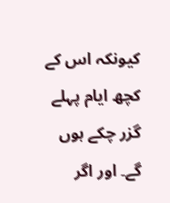کیونکہ اس کے کچھ ایام پہلے گزر چکے ہوں گے۔ اور اگر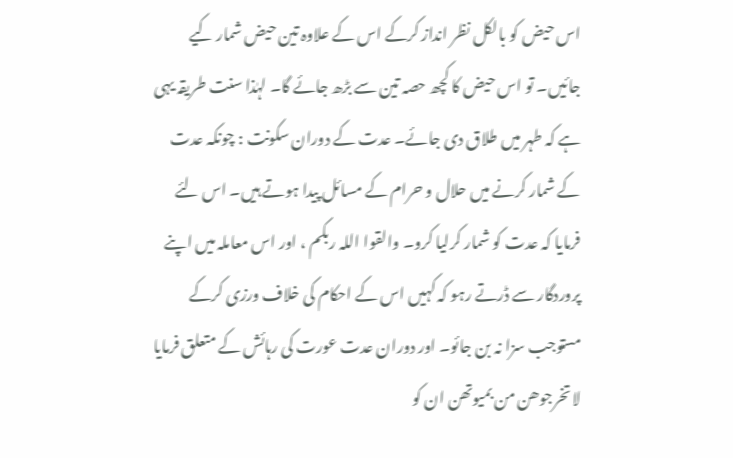اس حیض کو بالکل نظر انداز کرکے اس کے علاوہ تین حیض شمار کیے جائیں۔ تو اس حیض کا کچھ حصہ تین سے بڑھ جائے گا۔ لہٰذا سنت طریقہ یہی ہے کہ طہر میں طلاق دی جائے۔ عدت کے دوران سکونت : چونکہ عدت کے شمار کرنے میں حلال و حرام کے مسائل پیدا ہوتے ہیں۔ اس لئے فرمایا کہ عدت کو شمار کرلیا کرو۔ والقوا اللہ ربکم ، اور اس معاملہ میں اپنے پروردگار سے ڈرتے رہو کہ کہیں اس کے احکام کی خلاف ورزی کرکے مستوجب سزا نہ بن جائو۔ اور دوران عدت عورت کی رہائش کے متعلق فرمایا لا تخرجوھن من بمیوتھن ان کو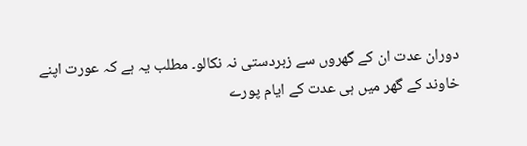دوران عدت ان کے گھروں سے زبردستی نہ نکالو۔ مطلب یہ ہے کہ عورت اپنے خاوند کے گھر میں ہی عدت کے ایام پورے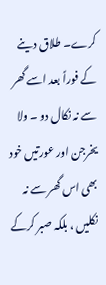کرے۔ طلاق دینے کے فوراً بعد اسے گھر سے نہ نکال دو ۔ ولا یخرجن اور عورتیں خود بھی اس گھر سے نہ نکلیں ، بلکہ صبر کرکے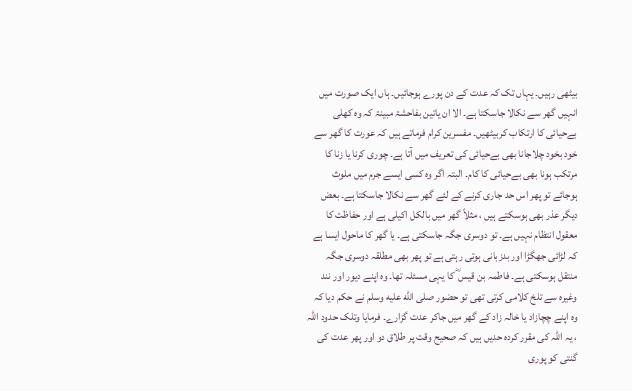بیٹھی رہیں۔ یہاں تک کہ عدت کے دن پورے ہوجائیں۔ ہاں ایک صورت میں انہیں گھر سے نکالا جاسکتا ہے۔ الا ان یاتین بفاحشۃ مبینۃ کہ وہ کھلی بےحیائی کا ارتکاب کربیٹھیں۔ مفسرین کرام فرماتے ہیں کہ عورت کا گھر سے خود بخود چلاجانا بھی بےحیائی کی تعریف میں آتا ہے۔ چوری کرنا یا زنا کا مرتکب ہونا بھی بےحیائی کا کام۔ البتہ اگر وہ کسی ایسے جرم میں ملوث ہوجائے تو پھر اس حد جاری کرنے کے لئے گھر سے نکالا جاسکتا ہے۔ بعض دیگر عذر بھی ہوسکتے ہیں ، مثلاً گھر میں بالکل اکیلی ہے اور حفاظت کا معقول انتظام نہیں ہے۔ تو دوسری جگہ جاسکتی ہے۔ یا گھر کا ماحول ایسا ہے کہ لڑائی جھگڑا اور بدزبانی ہوتی رہتی ہے تو پھر بھی مطلقہ دوسری جگہ منتقل ہوسکتی ہے۔ فاطمہ بن قیس ؓ کا یہی مسئلہ تھا۔ وہ اپنے دیور اور نند وغیرہ سے تلخ کلامی کرتی تھی تو حضور صلى الله عليه وسلم نے حکم دیا کہ وہ اپنے چچازاد یا خالہ زاد کے گھر میں جاکر عدت گزارے۔ فرمایا وتلک حدود اللہ ، یہ اللہ کی مقرر کردہ حدیں ہیں کہ صحیح وقت پر طلاق دو اور پھر عدت کی گنتی کو پوری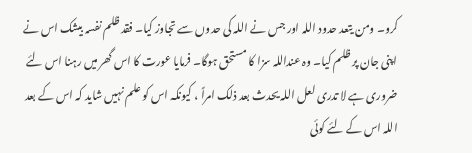کرو۔ ومن یتعد حدود اللہ اور جس نے اللہ کی حدوں سے تجاوز کیا۔ فقد ظلم نفسہ بیشک اس نے اپنی جان پر ظلم کیا۔ وہ عنداللہ سزا کا مستحق ہوگا۔ فرمایا عورت کا اس گھر میں رہنا اس لئے ضروری ہے لا تدری لعل اللہ یحدث بعد ذلک امراً ، کیونکہ اس کو علم نہیں شاید کہ اس کے بعد اللہ اس کے لئے کوئی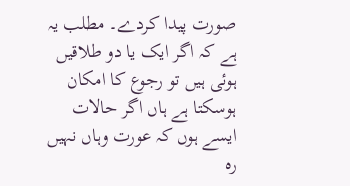صورت پیدا کردے۔ مطلب یہ ہے کہ اگر ایک یا دو طلاقیں ہوئی ہیں تو رجوع کا امکان ہوسکتا ہے ہاں اگر حالات ایسے ہوں کہ عورت وہاں نہیں رہ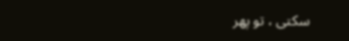سکتی ، تو پھر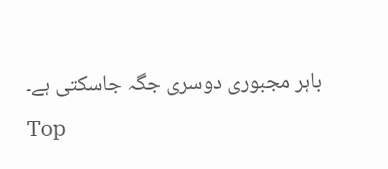باہر مجبوری دوسری جگہ جاسکتی ہے۔
Top